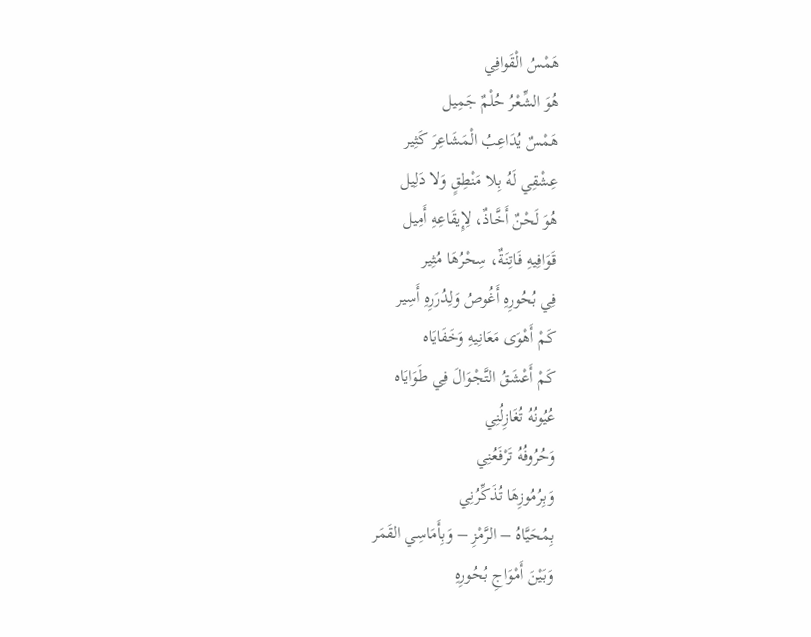هَمْسُ الْقَوافِي
هُوَ الشِّعْرُ حُلْمٌ جَمِيل
هَمْسٌ يُدَاعِبُ الْمَشَاعِرَ كَثِير
عِشْقِي لَهُ بِلا مَنْطِقٍ وَلا دَلِيل
هُوَ لَحْنٌ أَخَّاذٌ، لِإِيقَاعِهِ أَمِيل
قَوَافِيهِ فَاتِنَةٌ، سِحْرُهَا مُثِير
فِي بُحُورِهِ أَغُوصُ وَلِدُرَرِهِ أَسِير
كَمْ أَهْوَى مَعَانِيهِ وَخَفَايَاه
كَمْ أَعْشَقُ التَّجْوَالَ فِي طَوَايَاه
عُيُونُهُ تُغَازِلُنِي
وَحُرُوفُهُ تَرْفَعُنِي
وَبِرُمُوزِهَا تُذَكِّرُنِي
بِمُحَيَّاهُ – الرَّمْزِ – وَبِأَمَاسِي القَمَر
وَبَيْنَ أَمْوَاجِ بُحُورِهِ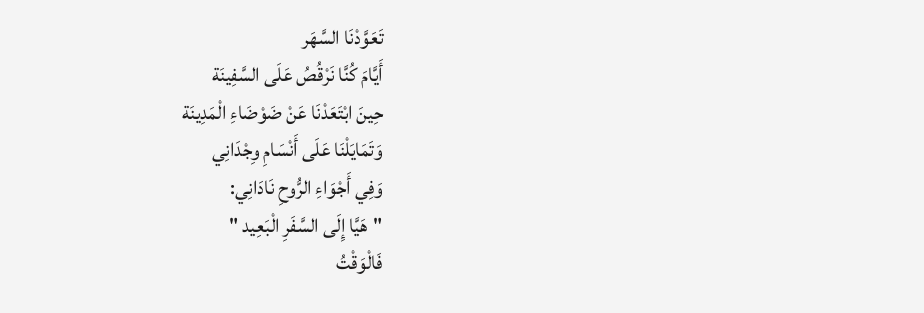تَعَوَّدْنَا السَّهَر
أَيَّامَ كُنَّا نَرْقُصُ عَلَى السَّفِينَة
حِينَ ابْتَعَدْنَا عَنْ ضَوْضَاءِ الْمَدِينَة
وَتَمَايَلْنَا عَلَى أَنْسَامِ وِجْدَانِي
وَفِي أَجْوَاءِ الرُّوحِ نَادَانِي:
"هَيَّا إِلَى السَّفَرِ الْبَعِيد "
فَالْوَقْتُ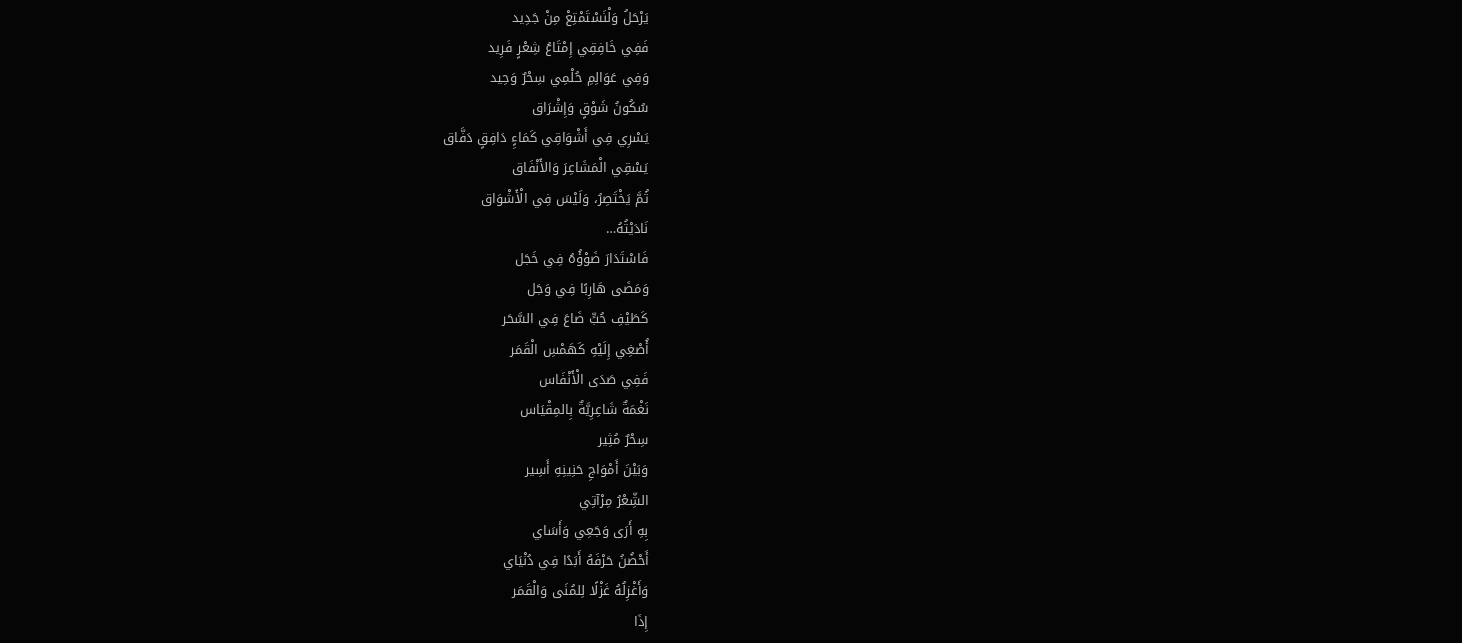يَرْحَلُ وَلْنَسْتَمْتِعْ مِنْ جَدِيد
فَفِي خَافِقِي إِمْتَاعُ شِعْرٍ فَرِيد
وَفِي عَوَالِمِ حُلْمِي سِحْرٌ وَحِيد
سُكُونُ شَوْقٍ وَإِشْرَاق
يَسْرِي فِي أَشْوَاقِي كَمَاءٍِ دَافِقٍ دَفَّاق
يَسْقِي الْمَشَاعِرَ وَالأَنْفَاق
ثُمَّ يَخْتَصِرُ، وَلَيْسَ فِي الْأَشْوَاق
نَادَيْتُهُ…
فَاسْتَدَارَ ضَوْؤُهُ فِي خَجَل
وَمَضَى هَارِبًا فِي وَجَل
كَطَيْفِ حُبٍّ ضَاعَ فِي السَّحَر
أُصْغِي إِلَيْهِ كَهَمْسِ الْقَمَر
فَفِي صَدَى الْأَنْفَاس
نَغْمَةٌ شَاعِرِيَّةٌ بِالمِقْيَاس
سِحْرٌ مُثِير
وَبَيْنَ أَمْوَاجِ حَنِينِهِ أَسِير
الشِّعْرُ مِرْآتِي
بِهِ أَرَى وَجَعِي وَأَسَاي
أَحْضُنُ حَرْفَهُ أَبَدًا فِي دُنْيَاي
وَأَغْزِلُهُ غَزْلًا لِلمُنَى وَالْقَمَر
إِذَا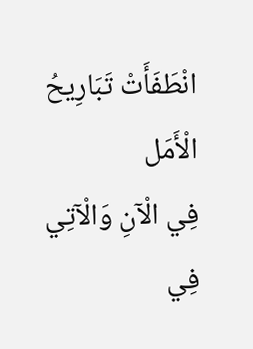انْطَفَأَتْ تَبَارِيحُ الْأَمَل
فِي الْآنِ وَالْآتِي
فِي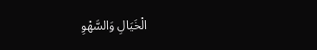الْخَيَالِ وَالسَّهْوِ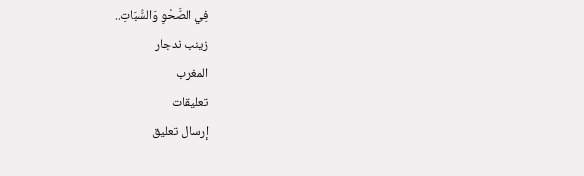فِي الصَّحْوِ وَالسُّبَاتِ..
زينب ندجار
المغرب
تعليقات
إرسال تعليق